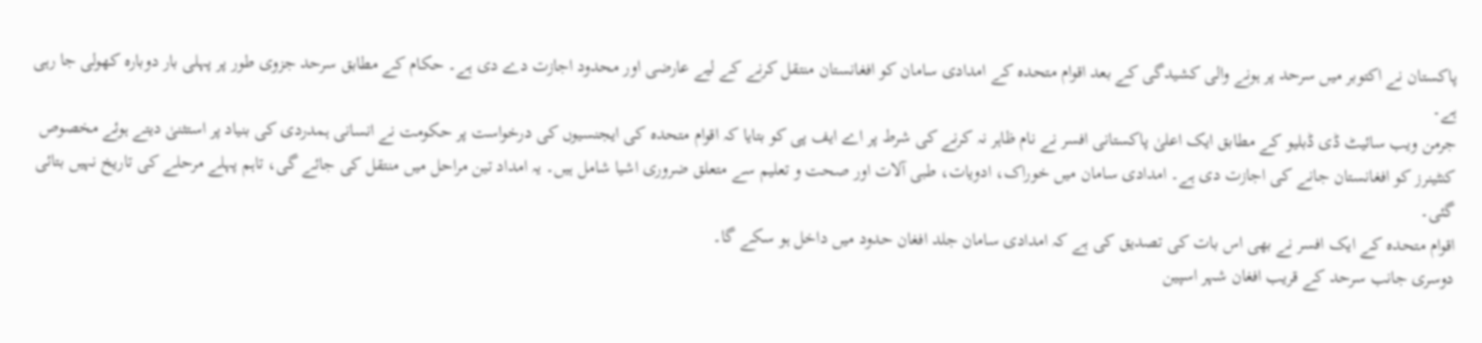پاکستان نے اکتوبر میں سرحد پر ہونے والی کشیدگی کے بعد اقوام متحدہ کے امدادی سامان کو افغانستان منتقل کرنے کے لیے عارضی اور محدود اجازت دے دی ہے۔ حکام کے مطابق سرحد جزوی طور پر پہلی بار دوبارہ کھولی جا رہی ہے۔
جرمن ویب سائیٹ ڈی ڈبلیو کے مطابق ایک اعلیٰ پاکستانی افسر نے نام ظاہر نہ کرنے کی شرط پر اے ایف پی کو بتایا کہ اقوام متحدہ کی ایجنسیوں کی درخواست پر حکومت نے انسانی ہمدردی کی بنیاد پر استثنیٰ دیتے ہوئے مخصوص کنٹینرز کو افغانستان جانے کی اجازت دی ہے۔ امدادی سامان میں خوراک، ادویات، طبی آلات اور صحت و تعلیم سے متعلق ضروری اشیا شامل ہیں۔ یہ امداد تین مراحل میں منتقل کی جائے گی، تاہم پہلے مرحلے کی تاریخ نہیں بتائی گئی۔
اقوام متحدہ کے ایک افسر نے بھی اس بات کی تصدیق کی ہے کہ امدادی سامان جلد افغان حدود میں داخل ہو سکے گا۔
دوسری جانب سرحد کے قریب افغان شہر اسپین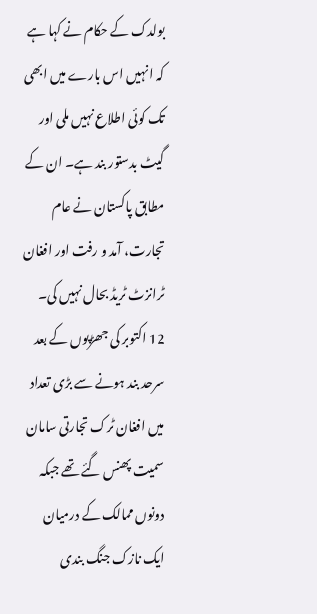بولدک کے حکام نے کہا ہے کہ انہیں اس بارے میں ابھی تک کوئی اطلاع نہیں ملی اور گیٹ بدستور بند ہے۔ ان کے مطابق پاکستان نے عام تجارت، آمد و رفت اور افغان ٹرانزٹ ٹریڈ بحال نہیں کی۔
12 اکتوبر کی جھڑپوں کے بعد سرحد بند ہونے سے بڑی تعداد میں افغان ٹرک تجارتی سامان سمیت پھنس گئے تھے جبکہ دونوں ممالک کے درمیان ایک نازک جنگ بندی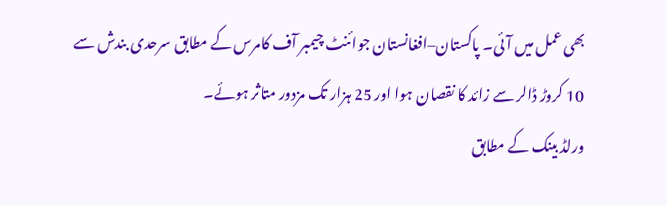بھی عمل میں آئی۔ پاکستان–افغانستان جوائنٹ چیمبر آف کامرس کے مطابق سرحدی بندش سے 10 کروڑ ڈالر سے زائد کا نقصان ہوا اور 25 ہزار تک مزدور متاثر ہوئے۔
ورلڈ بینک کے مطابق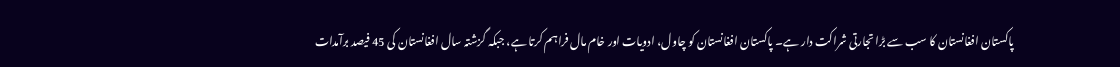پاکستان افغانستان کا سب سے بڑا تجارتی شراکت دار ہے۔ پاکستان افغانستان کو چاول، ادویات اور خام مال فراہم کرتا ہے، جبکہ گزشتہ سال افغانستان کی 45 فیصد برآمدات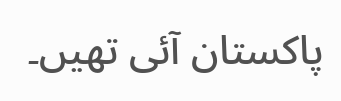پاکستان آئی تھیں۔